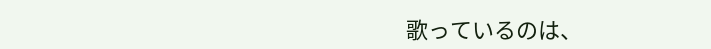歌っているのは、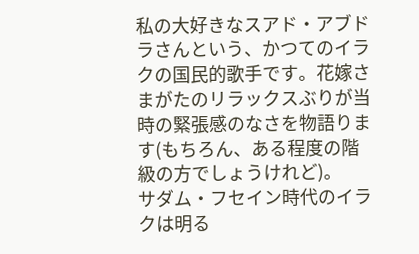私の大好きなスアド・アブドラさんという、かつてのイラクの国民的歌手です。花嫁さまがたのリラックスぶりが当時の緊張感のなさを物語ります(もちろん、ある程度の階級の方でしょうけれど)。
サダム・フセイン時代のイラクは明る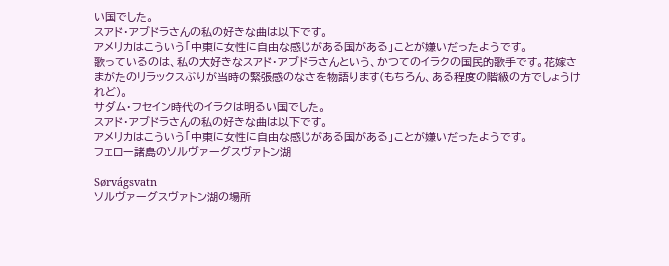い国でした。
スアド・アブドラさんの私の好きな曲は以下です。
アメリカはこういう「中東に女性に自由な感じがある国がある」ことが嫌いだったようです。
歌っているのは、私の大好きなスアド・アブドラさんという、かつてのイラクの国民的歌手です。花嫁さまがたのリラックスぶりが当時の緊張感のなさを物語ります(もちろん、ある程度の階級の方でしょうけれど)。
サダム・フセイン時代のイラクは明るい国でした。
スアド・アブドラさんの私の好きな曲は以下です。
アメリカはこういう「中東に女性に自由な感じがある国がある」ことが嫌いだったようです。
フェロー諸島のソルヴァーグスヴァトン湖

Sørvágsvatn
ソルヴァーグスヴァトン湖の場所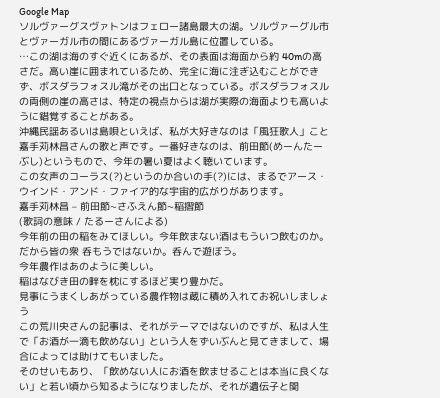Google Map
ソルヴァーグスヴァトンはフェロー諸島最大の湖。ソルヴァーグル市とヴァーガル市の間にあるヴァーガル島に位置している。
…この湖は海のすぐ近くにあるが、その表面は海面から約 40mの高さだ。高い崖に囲まれているため、完全に海に注ぎ込むことができず、ボスダラフォスル滝がその出口となっている。ボスダラフォスルの両側の崖の高さは、特定の視点からは湖が実際の海面よりも高いように錯覚することがある。
沖縄民謡あるいは島唄といえば、私が大好きなのは「風狂歌人」こと嘉手苅林昌さんの歌と声です。一番好きなのは、前田節(めーんたーぶし)というもので、今年の暑い夏はよく聴いています。
この女声のコーラス(?)というのか合いの手(?)には、まるでアース・ウインド・アンド・ファイア的な宇宙的広がりがあります。
嘉手苅林昌 – 前田節~さふえん節~稲摺節
(歌詞の意味 / たるーさんによる)
今年前の田の稲をみてほしい。今年飲まない酒はもういつ飲むのか。
だから皆の衆 呑もうではないか。呑んで遊ぼう。
今年農作はあのように美しい。
稲はなびき田の畔を枕にするほど実り豊かだ。
見事にうまくしあがっている農作物は蔵に積め入れてお祝いしましょう
この荒川央さんの記事は、それがテーマではないのですが、私は人生で「お酒が一滴も飲めない」という人をずいぶんと見てきまして、場合によっては助けてもいました。
そのせいもあり、「飲めない人にお酒を飲ませることは本当に良くない」と若い頃から知るようになりましたが、それが遺伝子と関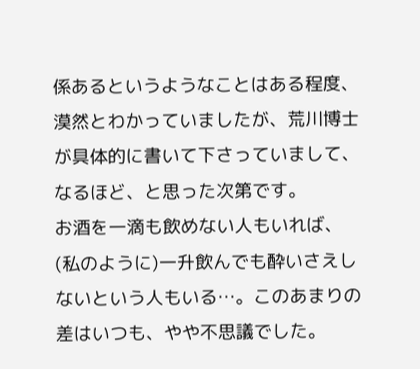係あるというようなことはある程度、漠然とわかっていましたが、荒川博士が具体的に書いて下さっていまして、なるほど、と思った次第です。
お酒を一滴も飲めない人もいれば、(私のように)一升飲んでも酔いさえしないという人もいる…。このあまりの差はいつも、やや不思議でした。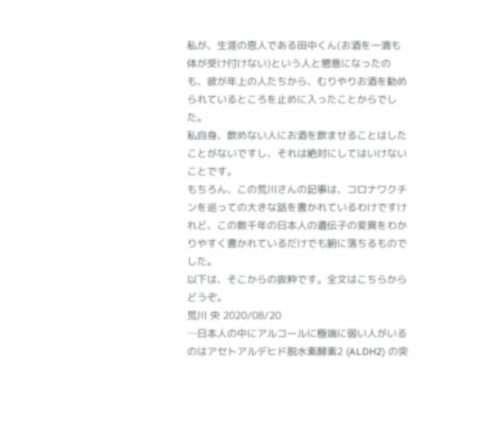私が、生涯の恩人である田中くん(お酒を一滴も体が受け付けない)という人と懇意になったのも、彼が年上の人たちから、むりやりお酒を勧められているところを止めに入ったことからでした。
私自身、飲めない人にお酒を飲ませることはしたことがないですし、それは絶対にしてはいけないことです。
もちろん、この荒川さんの記事は、コロナワクチンを巡っての大きな話を書かれているわけですけれど、この数千年の日本人の遺伝子の変異をわかりやすく書かれているだけでも腑に落ちるものでした。
以下は、そこからの抜粋です。全文はこちらからどうぞ。
荒川 央 2020/08/20
…日本人の中にアルコールに極端に弱い人がいるのはアセトアルデヒド脱水素酵素2 (ALDH2) の突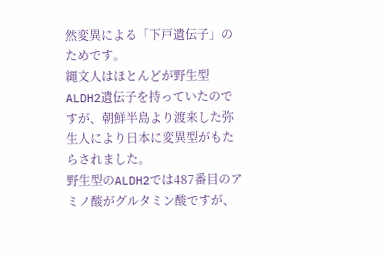然変異による「下戸遺伝子」のためです。
縄文人はほとんどが野生型ALDH2遺伝子を持っていたのですが、朝鮮半島より渡来した弥生人により日本に変異型がもたらされました。
野生型のALDH2では487番目のアミノ酸がグルタミン酸ですが、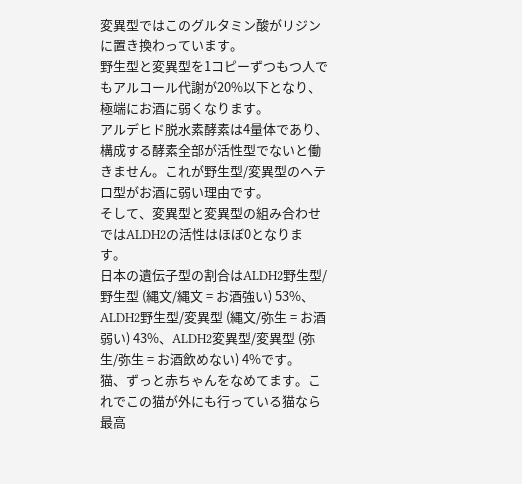変異型ではこのグルタミン酸がリジンに置き換わっています。
野生型と変異型を1コピーずつもつ人でもアルコール代謝が20%以下となり、極端にお酒に弱くなります。
アルデヒド脱水素酵素は4量体であり、構成する酵素全部が活性型でないと働きません。これが野生型/変異型のヘテロ型がお酒に弱い理由です。
そして、変異型と変異型の組み合わせではALDH2の活性はほぼ0となります。
日本の遺伝子型の割合はALDH2野生型/野生型 (縄文/縄文 = お酒強い) 53%、ALDH2野生型/変異型 (縄文/弥生 = お酒弱い) 43%、ALDH2変異型/変異型 (弥生/弥生 = お酒飲めない) 4%です。
猫、ずっと赤ちゃんをなめてます。これでこの猫が外にも行っている猫なら最高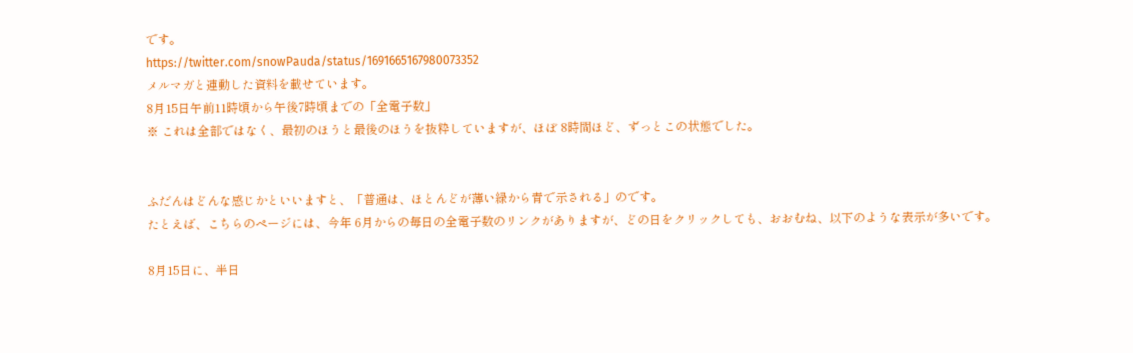です。
https://twitter.com/snowPauda/status/1691665167980073352
メルマガと連動した資料を載せています。
8月15日午前11時頃から午後7時頃までの「全電子数」
※ これは全部ではなく、最初のほうと最後のほうを抜粋していますが、ほぼ 8時間ほど、ずっとこの状態でした。


ふだんはどんな感じかといいますと、「普通は、ほとんどが薄い緑から青で示される」のです。
たとえば、こちらのページには、今年 6月からの毎日の全電子数のリンクがありますが、どの日をクリックしても、おおむね、以下のような表示が多いです。

8月15日に、半日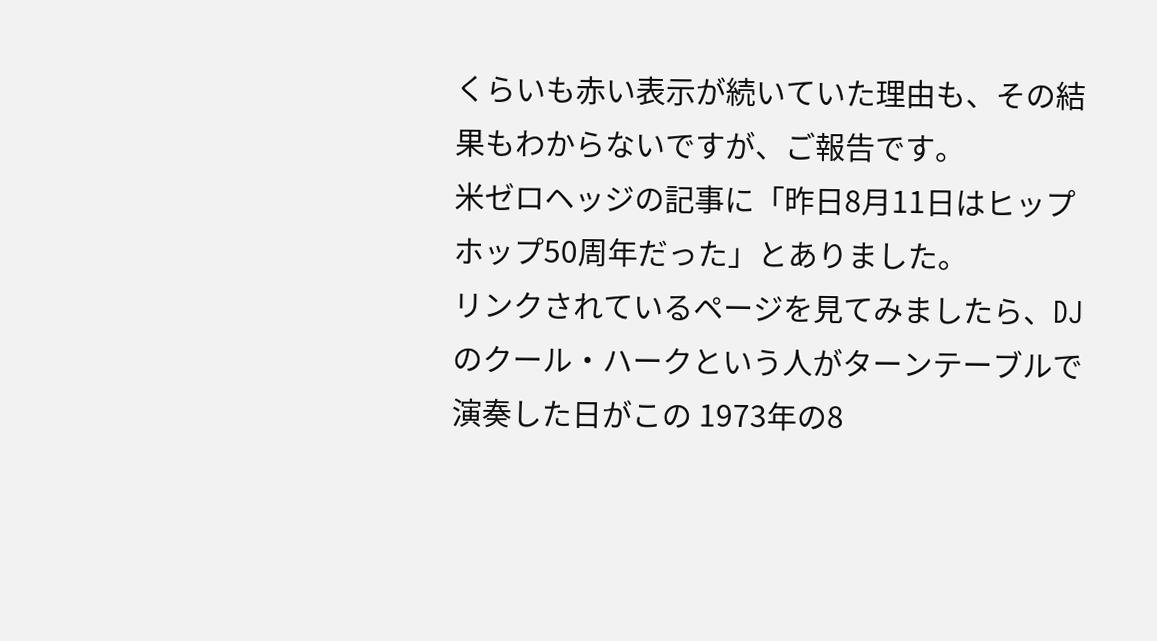くらいも赤い表示が続いていた理由も、その結果もわからないですが、ご報告です。
米ゼロヘッジの記事に「昨日8月11日はヒップホップ50周年だった」とありました。
リンクされているページを見てみましたら、DJ のクール・ハークという人がターンテーブルで演奏した日がこの 1973年の8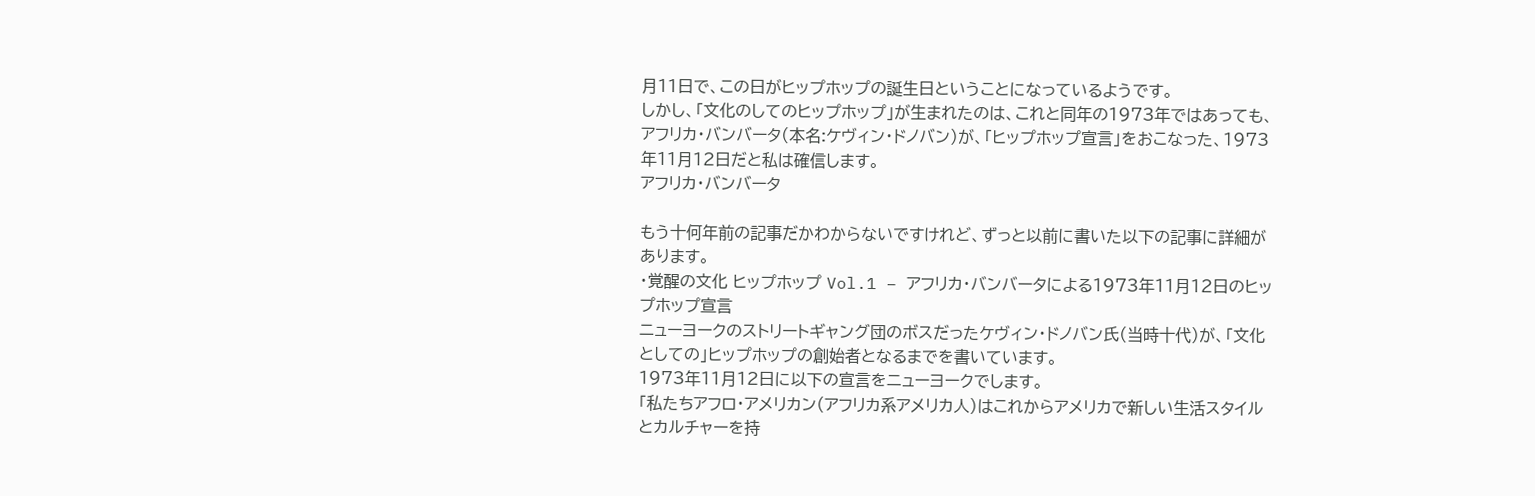月11日で、この日がヒップホップの誕生日ということになっているようです。
しかし、「文化のしてのヒップホップ」が生まれたのは、これと同年の1973年ではあっても、アフリカ・バンバータ(本名:ケヴィン・ドノバン)が、「ヒップホップ宣言」をおこなった、1973年11月12日だと私は確信します。
アフリカ・バンバータ

もう十何年前の記事だかわからないですけれど、ずっと以前に書いた以下の記事に詳細があります。
・覚醒の文化 ヒップホップ Vol.1 – アフリカ・バンバータによる1973年11月12日のヒップホップ宣言
ニューヨークのストリートギャング団のボスだったケヴィン・ドノバン氏(当時十代)が、「文化としての」ヒップホップの創始者となるまでを書いています。
1973年11月12日に以下の宣言をニューヨークでします。
「私たちアフロ・アメリカン(アフリカ系アメリカ人)はこれからアメリカで新しい生活スタイルとカルチャーを持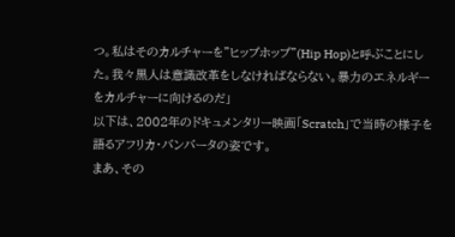つ。私はそのカルチャーを”ヒップホップ”(Hip Hop)と呼ぶことにした。我々黒人は意識改革をしなければならない。暴力のエネルギーをカルチャーに向けるのだ」
以下は、2002年のドキュメンタリー映画「Scratch」で当時の様子を語るアフリカ・バンバータの姿です。
まあ、その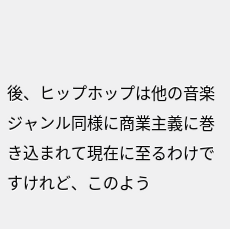後、ヒップホップは他の音楽ジャンル同様に商業主義に巻き込まれて現在に至るわけですけれど、このよう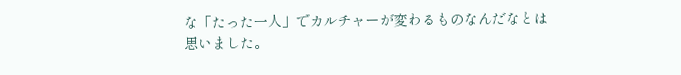な「たった一人」でカルチャーが変わるものなんだなとは思いました。